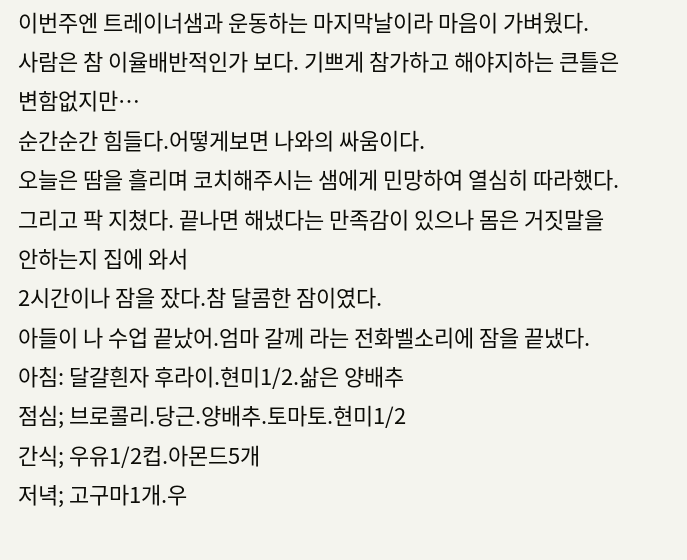이번주엔 트레이너샘과 운동하는 마지막날이라 마음이 가벼웠다.
사람은 참 이율배반적인가 보다. 기쁘게 참가하고 해야지하는 큰틀은 변함없지만…
순간순간 힘들다.어떻게보면 나와의 싸움이다.
오늘은 땀을 흘리며 코치해주시는 샘에게 민망하여 열심히 따라했다.
그리고 팍 지쳤다. 끝나면 해냈다는 만족감이 있으나 몸은 거짓말을 안하는지 집에 와서
2시간이나 잠을 잤다.참 달콤한 잠이였다.
아들이 나 수업 끝났어.엄마 갈께 라는 전화벨소리에 잠을 끝냈다.
아침: 달걀흰자 후라이.현미1/2.삶은 양배추
점심; 브로콜리.당근.양배추.토마토.현미1/2
간식; 우유1/2컵.아몬드5개
저녁; 고구마1개.우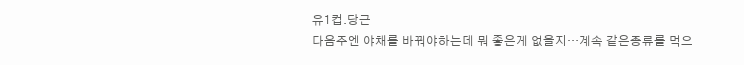유1컵.당근
다음주엔 야채를 바꿔야하는데 뭐 좋은게 없을지…계속 같은종류를 먹으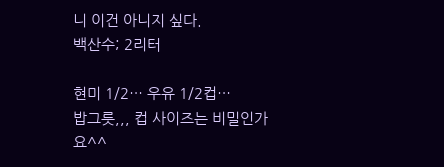니 이건 아니지 싶다.
백산수; 2리터

현미 1/2… 우유 1/2컵…
밥그릇,,, 컵 사이즈는 비밀인가요^^